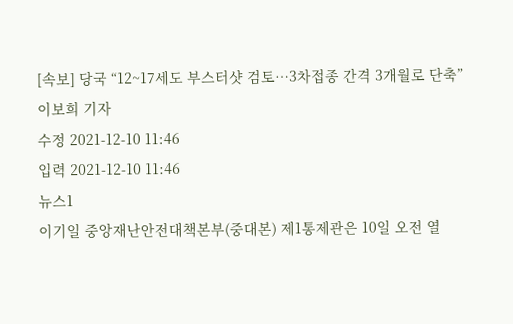[속보] 당국 “12~17세도 부스터샷 검토…3차접종 간격 3개월로 단축”
이보희 기자
수정 2021-12-10 11:46
입력 2021-12-10 11:46
뉴스1
이기일 중앙재난안전대책본부(중대본) 제1통제관은 10일 오전 열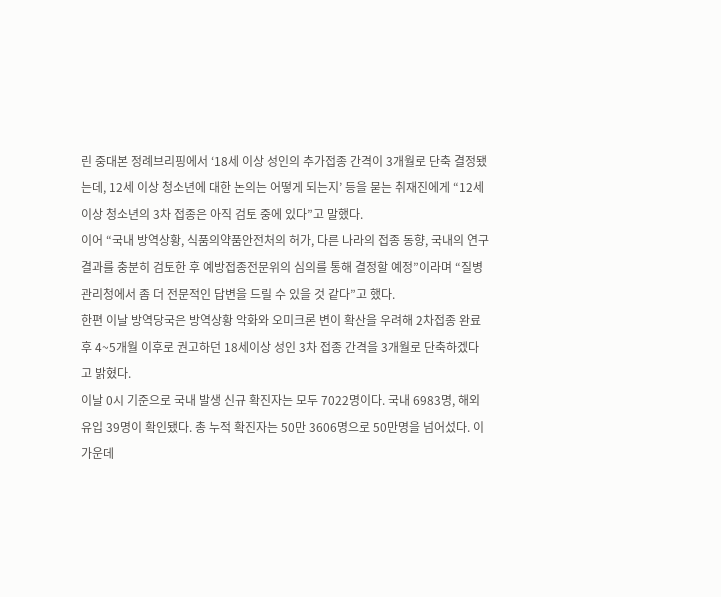린 중대본 정례브리핑에서 ‘18세 이상 성인의 추가접종 간격이 3개월로 단축 결정됐는데, 12세 이상 청소년에 대한 논의는 어떻게 되는지’ 등을 묻는 취재진에게 “12세 이상 청소년의 3차 접종은 아직 검토 중에 있다”고 말했다.
이어 “국내 방역상황, 식품의약품안전처의 허가, 다른 나라의 접종 동향, 국내의 연구결과를 충분히 검토한 후 예방접종전문위의 심의를 통해 결정할 예정”이라며 “질병관리청에서 좀 더 전문적인 답변을 드릴 수 있을 것 같다”고 했다.
한편 이날 방역당국은 방역상황 악화와 오미크론 변이 확산을 우려해 2차접종 완료 후 4~5개월 이후로 권고하던 18세이상 성인 3차 접종 간격을 3개월로 단축하겠다고 밝혔다.
이날 0시 기준으로 국내 발생 신규 확진자는 모두 7022명이다. 국내 6983명, 해외유입 39명이 확인됐다. 총 누적 확진자는 50만 3606명으로 50만명을 넘어섰다. 이 가운데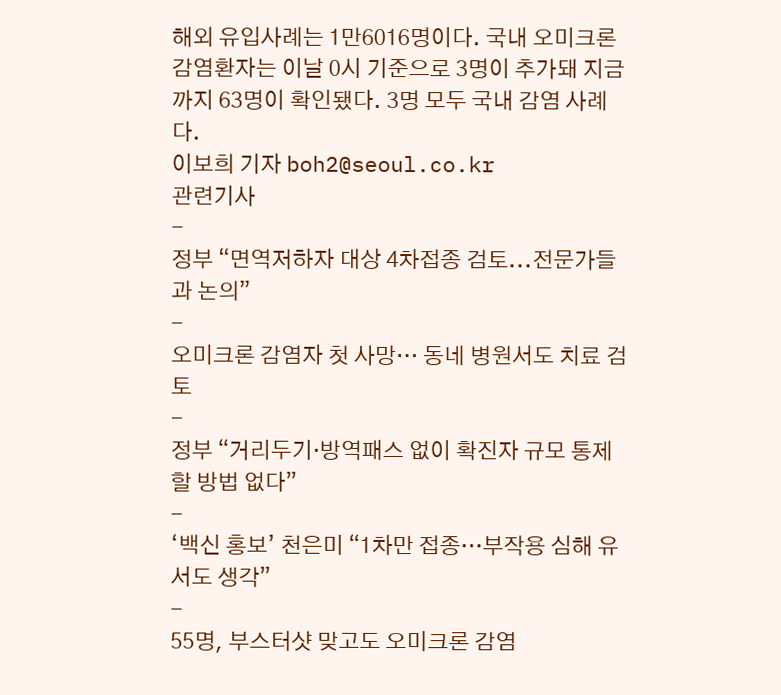해외 유입사례는 1만6016명이다. 국내 오미크론 감염환자는 이날 0시 기준으로 3명이 추가돼 지금까지 63명이 확인됐다. 3명 모두 국내 감염 사례다.
이보희 기자 boh2@seoul.co.kr
관련기사
-
정부 “면역저하자 대상 4차접종 검토...전문가들과 논의”
-
오미크론 감염자 첫 사망… 동네 병원서도 치료 검토
-
정부 “거리두기·방역패스 없이 확진자 규모 통제할 방법 없다”
-
‘백신 홍보’ 천은미 “1차만 접종…부작용 심해 유서도 생각”
-
55명, 부스터샷 맞고도 오미크론 감염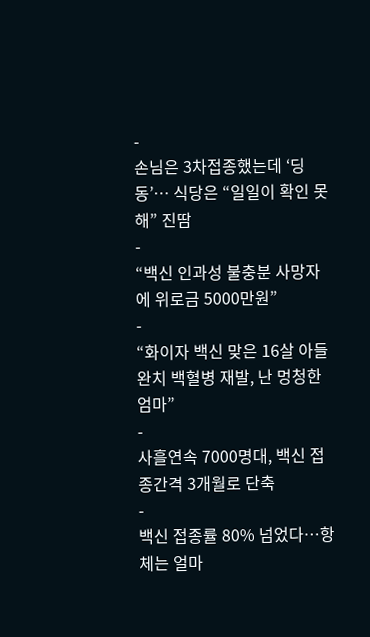-
손님은 3차접종했는데 ‘딩동’… 식당은 “일일이 확인 못해” 진땀
-
“백신 인과성 불충분 사망자에 위로금 5000만원”
-
“화이자 백신 맞은 16살 아들 완치 백혈병 재발, 난 멍청한 엄마”
-
사흘연속 7000명대, 백신 접종간격 3개월로 단축
-
백신 접종률 80% 넘었다…항체는 얼마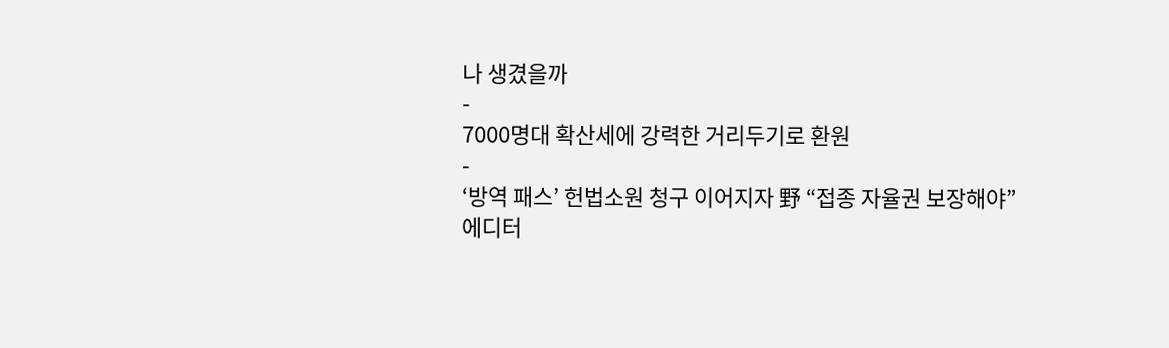나 생겼을까
-
7000명대 확산세에 강력한 거리두기로 환원
-
‘방역 패스’ 헌법소원 청구 이어지자 野 “접종 자율권 보장해야”
에디터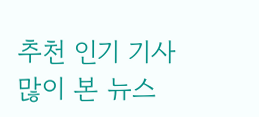추천 인기 기사
많이 본 뉴스